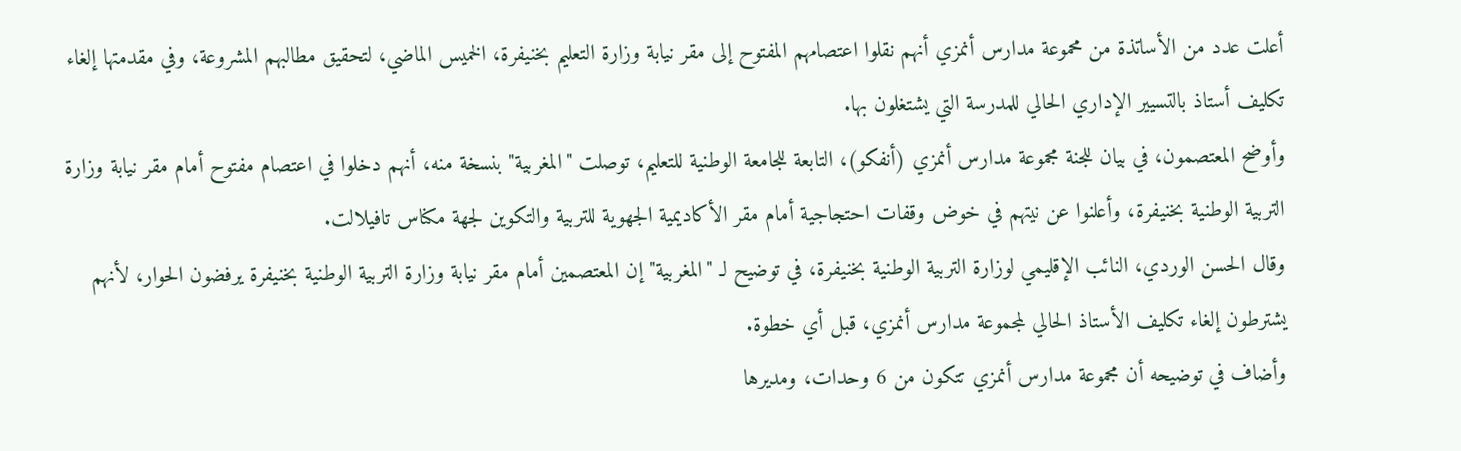أعلت عدد من الأساتذة من محموعة مدارس أنمزي أنهم نقلوا اعتصامهم المفتوح إلى مقر نيابة وزارة التعليم بخنيفرة، الخميس الماضي، لتحقيق مطالبهم المشروعة، وفي مقدمتها إلغاء تكليف أستاذ بالتسيير الإداري الحالي للمدرسة التي يشتغلون بها.
وأوضح المعتصمون، في بيان للجنة مجموعة مدارس أنمزي (أنفكو)، التابعة للجامعة الوطنية للتعليم، توصلت "المغربية" بنسخة منه، أنهم دخلوا في اعتصام مفتوح أمام مقر نيابة وزارة التربية الوطنية بخنيفرة، وأعلنوا عن نيتهم في خوض وقفات احتجاجية أمام مقر الأكاديمية الجهوية للتربية والتكوين لجهة مكناس تافيلالت.
وقال الحسن الوردي، النائب الإقليمي لوزارة التربية الوطنية بخنيفرة، في توضيح لـ "المغربية" إن المعتصمين أمام مقر نيابة وزارة التربية الوطنية بخنيفرة يرفضون الحوار، لأنهم يشترطون إلغاء تكليف الأستاذ الحالي لمجموعة مدارس أنمزي، قبل أي خطوة.
وأضاف في توضيحه أن مجموعة مدارس أنمزي تتكون من 6 وحدات، ومديرها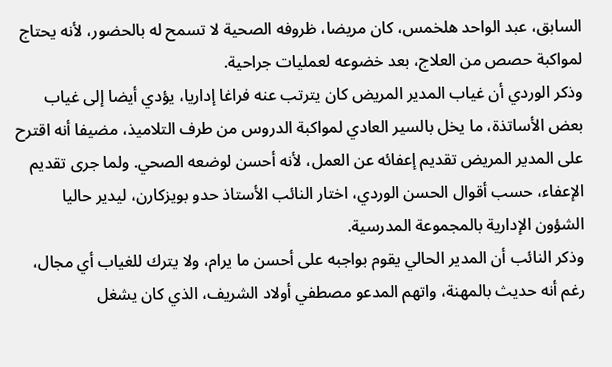السابق، عبد الواحد هلخمس، كان مريضا، ظروفه الصحية لا تسمح له بالحضور، لأنه يحتاج لمواكبة حصص من العلاج، بعد خضوعه لعمليات جراحية.
وذكر الوردي أن غياب المدير المريض كان يترتب عنه فراغا إداريا، يؤدي أيضا إلى غياب بعض الأساتذة، ما يخل بالسير العادي لمواكبة الدروس من طرف التلاميذ، مضيفا أنه اقترح على المدير المريض تقديم إعفائه عن العمل، لأنه أحسن لوضعه الصحي. ولما جرى تقديم الإعفاء، حسب أقوال الحسن الوردي، اختار النائب الأستاذ حدو بويزكارن، ليدير حاليا الشؤون الإدارية بالمجموعة المدرسية.
وذكر النائب أن المدير الحالي يقوم بواجبه على أحسن ما يرام، ولا يترك للغياب أي مجال، رغم أنه حديث بالمهنة، واتهم المدعو مصطفي أولاد الشريف، الذي كان يشغل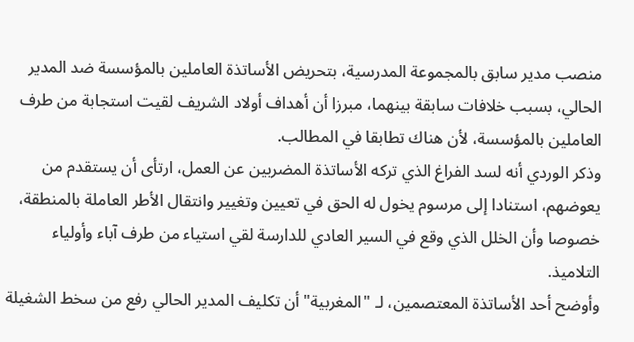منصب مدير سابق بالمجموعة المدرسية، بتحريض الأساتذة العاملين بالمؤسسة ضد المدير الحالي، بسبب خلافات سابقة بينهما، مبرزا أن أهداف أولاد الشريف لقيت استجابة من طرف العاملين بالمؤسسة، لأن هناك تطابقا في المطالب.
وذكر الوردي أنه لسد الفراغ الذي تركه الأساتذة المضربين عن العمل، ارتأى أن يستقدم من يعوضهم، استنادا إلى مرسوم يخول له الحق في تعيين وتغيير وانتقال الأطر العاملة بالمنطقة، خصوصا وأن الخلل الذي وقع في السير العادي للدارسة لقي استياء من طرف آباء وأولياء التلاميذ.
وأوضح أحد الأساتذة المعتصمين، لـ "المغربية" أن تكليف المدير الحالي رفع من سخط الشغيلة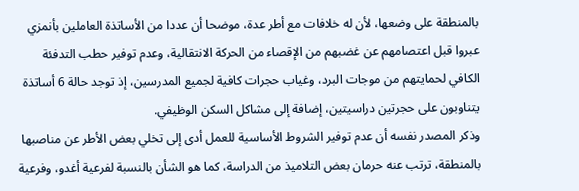بالمنطقة على وضعها، لأن له خلافات مع أطر عدة، موضحا أن عددا من الأساتذة العاملين بأنمزي عبروا قبل اعتصامهم عن غضبهم من الإقصاء من الحركة الانتقالية، وعدم توفير حطب التدفئة الكافي لحمايتهم من موجات البرد، وغياب حجرات كافية لجميع المدرسين، إذ توجد حالة 6 أساتذة يتناوبون على حجرتين دراسيتين، إضافة إلى مشاكل السكن الوظيفي.
وذكر المصدر نفسه أن عدم توفير الشروط الأساسية للعمل أدى إلى تخلي بعض الأطر عن مناصبها بالمنطقة، ترتب عنه حرمان بعض التلاميذ من الدراسة، كما هو الشأن بالنسبة لفرعية أغدو، وفرعية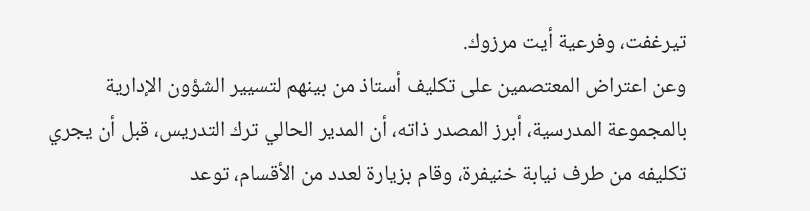تيرغفت، وفرعية أيت مرزوك.
وعن اعتراض المعتصمين على تكليف أستاذ من بينهم لتسيير الشؤون الإدارية بالمجموعة المدرسية، أبرز المصدر ذاته، أن المدير الحالي ترك التدريس، قبل أن يجري تكليفه من طرف نيابة خنيفرة، وقام بزيارة لعدد من الأقسام، توعد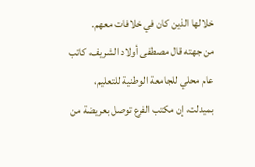خلالها الذين كان في خلافات معهم.
من جهته قال مصطفى أولاد الشريف، كاتب عام محلي للجامعة الوطنية للتعليم، بميدلت، إن مكتب الفرع توصل بعريضة من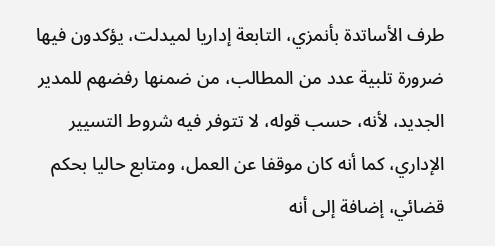طرف الأساتدة بأنمزي، التابعة إداريا لميدلت، يؤكدون فيها ضرورة تلبية عدد من المطالب، من ضمنها رفضهم للمدير الجديد، لأنه، حسب قوله، لا تتوفر فيه شروط التسيير الإداري، كما أنه كان موقفا عن العمل، ومتابع حاليا بحكم قضائي، إضافة إلى أنه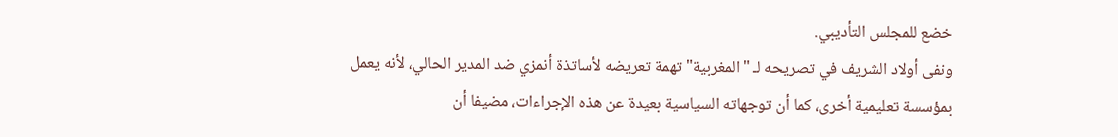خضع للمجلس التأديبي.
ونفى أولاد الشريف في تصريحه لـ "المغربية" تهمة تعريضه لأساتذة أنمزي ضد المدير الحالي، لأنه يعمل بمؤسسة تعليمية أخرى، كما أن توجهاته السياسية بعيدة عن هذه الإجراءات، مضيفا أن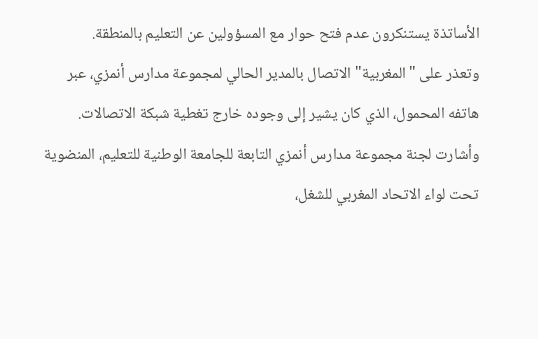الأساتذة يستنكرون عدم فتح حوار مع المسؤولين عن التعليم بالمنطقة.
وتعذر على "المغربية" الاتصال بالمدير الحالي لمجموعة مدارس أنمزي، عبر هاتفه المحمول، الذي كان يشير إلى وجوده خارج تغطية شبكة الاتصالات.
وأشارت لجنة مجموعة مدارس أنمزي التابعة للجامعة الوطنية للتعليم، المنضوية تحت لواء الاتحاد المغربي للشغل،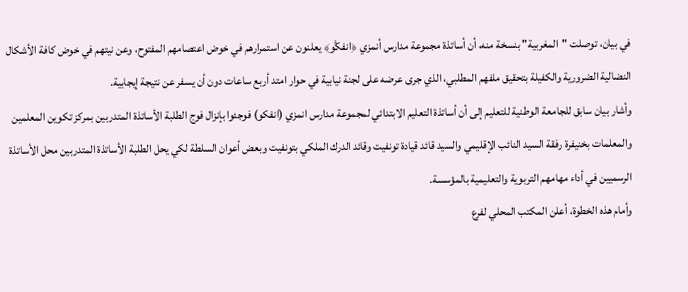في بيان، توصلت "المغربية" بنسخة منه، أن أساتذة مجموعة مدارس أنمزي ﴿انفڭو﴾ يعلنون عن استمرارهم في خوض اعتصامهم المفتوح، وعن نيتهم في خوض كافة الأشكال النضالية الضرورية والكفيلة بتحقيق ملفهم المطلبي، الذي جرى عرضه على لجنة نيابية في حوار امتد أربع ساعات دون أن يسفر عن نتيجة إيجابية.
وأشار بيان سابق للجامعة الوطنية للتعليم إلى أن أساتذة التعليم الابتدائي لمجموعة مدارس انمزي (انفكو) فوجئوا بإنزال فوج الطلبة الأساتذة المتدربين بمركز تكوين المعلمين والمعلمات بخنيفرة رفقة السيد النائب الإقليمي والسيد قائد قيادة تونفيت وقائد الدرك الملكي بتونفيت وبعض أعوان السلطة لكي يحل الطلبة الأساتذة المتدربين محل الأساتذة الرسميين في أداء مهامهم التربوية والتعليمية بالمؤسسة.
وأمام هذه الخطوة، أعلن المكتب المحلي لفرع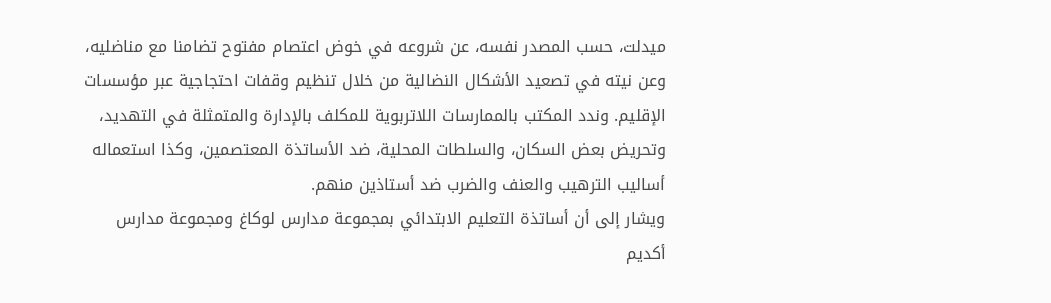ميدلت، حسب المصدر نفسه، عن شروعه في خوض اعتصام مفتوح تضامنا مع مناضليه، وعن نيته في تصعيد الأشكال النضالية من خلال تنظيم وقفات احتجاجية عبر مؤسسات الإقليم. وندد المكتب بالممارسات اللاتربوية للمكلف بالإدارة والمتمثلة في التهديد، وتحريض بعض السكان، والسلطات المحلية، ضد الأساتذة المعتصمين، وكذا استعماله أساليب الترهيب والعنف والضرب ضد أستاذين منهم.
ويشار إلى أن أساتذة التعليم الابتدائي بمجموعة مدارس لوكاغ ومجموعة مدارس أكديم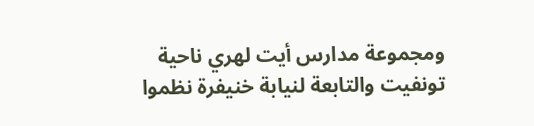ومجموعة مدارس أيت لهري ناحية تونفيت والتابعة لنيابة خنيفرة نظموا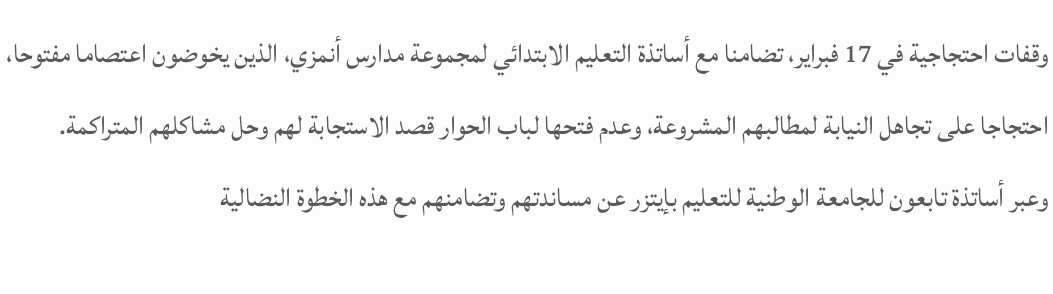وقفات احتجاجية في 17 فبراير، تضامنا مع أساتذة التعليم الابتدائي لمجموعة مدارس أنمزي، الذين يخوضون اعتصاما مفتوحا، احتجاجا على تجاهل النيابة لمطالبهم المشروعة، وعدم فتحها لباب الحوار قصد الاستجابة لهم وحل مشاكلهم المتراكمة.
وعبر أساتذة تابعون للجامعة الوطنية للتعليم بإيتزر عن مساندتهم وتضامنهم مع هذه الخطوة النضالية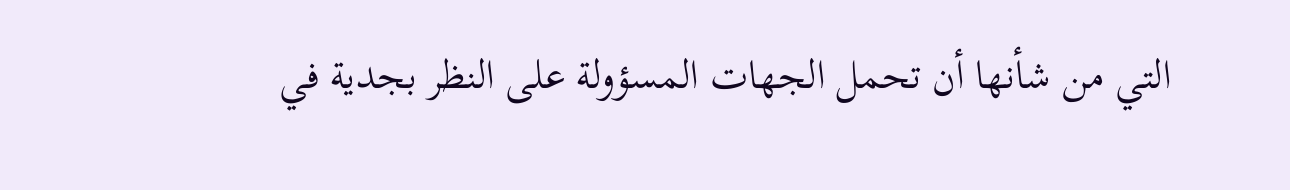التي من شأنها أن تحمل الجهات المسؤولة على النظر بجدية في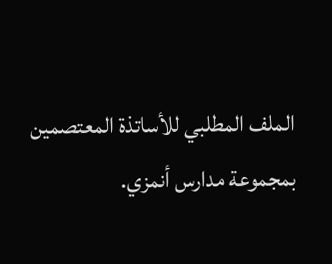الملف المطلبي للأساتذة المعتصمين بمجموعة مدارس أنمزي.